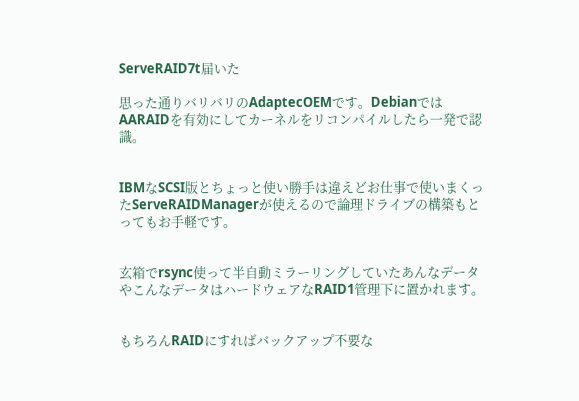ServeRAID7t届いた

思った通りバリバリのAdaptecOEMです。DebianではAARAIDを有効にしてカーネルをリコンパイルしたら一発で認識。


IBMなSCSI版とちょっと使い勝手は違えどお仕事で使いまくったServeRAIDManagerが使えるので論理ドライブの構築もとってもお手軽です。


玄箱でrsync使って半自動ミラーリングしていたあんなデータやこんなデータはハードウェアなRAID1管理下に置かれます。


もちろんRAIDにすればバックアップ不要な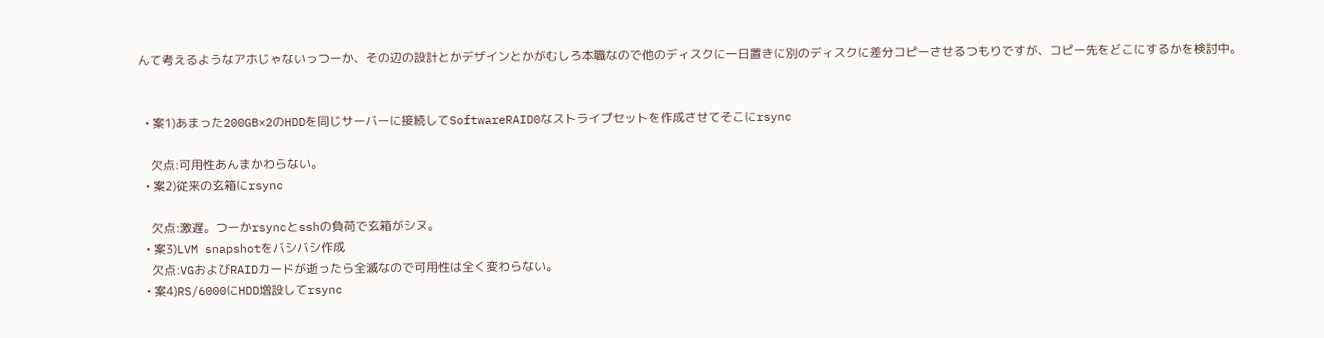んて考えるようなアホじゃないっつーか、その辺の設計とかデザインとかがむしろ本職なので他のディスクに一日置きに別のディスクに差分コピーさせるつもりですが、コピー先をどこにするかを検討中。


  • 案1)あまった200GB×2のHDDを同じサーバーに接続してSoftwareRAID0なストライプセットを作成させてそこにrsync

    欠点:可用性あんまかわらない。
  • 案2)従来の玄箱にrsync

    欠点:激遅。つーかrsyncとsshの負荷で玄箱がシヌ。
  • 案3)LVM snapshotをバシバシ作成
    欠点:VGおよびRAIDカードが逝ったら全滅なので可用性は全く変わらない。
  • 案4)RS/6000にHDD増設してrsync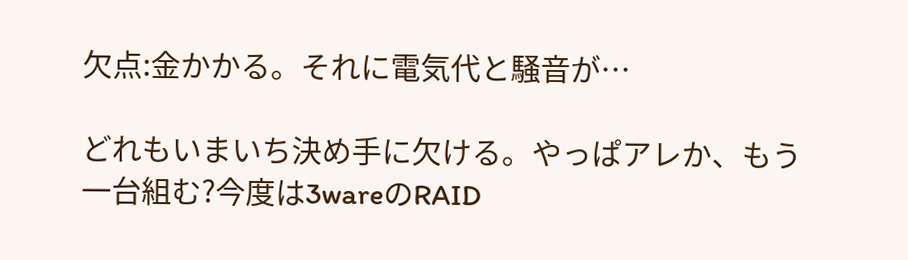欠点:金かかる。それに電気代と騒音が…

どれもいまいち決め手に欠ける。やっぱアレか、もう一台組む?今度は3wareのRAID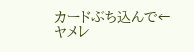カードぶち込んで←ヤメレ